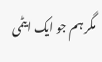مگر ہم جو ایک ایٹمی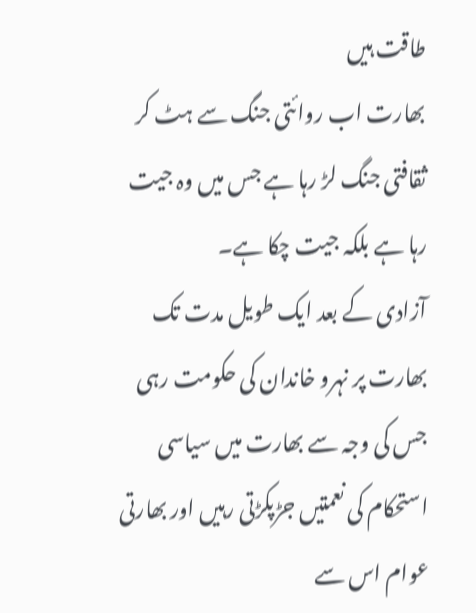طاقت ہیں
بھارت اب روائتی جنگ سے ہٹ کر ثقافتی جنگ لڑ رہا ہے جس میں وہ جیت رہا ہے بلکہ جیت چکا ہے۔
آزادی کے بعد ایک طویل مدت تک بھارت پر نہرو خاندان کی حکومت رہی جس کی وجہ سے بھارت میں سیاسی استحکام کی نعمتیں جڑپکڑتی رہیں اور بھارتی عوام اس سے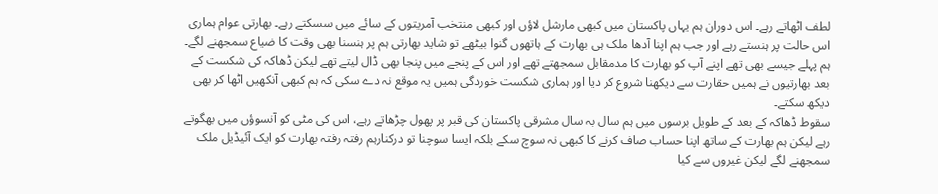لطف اٹھاتے رہے۔ اس دوران ہم یہاں پاکستان میں کبھی مارشل لاؤں اور کبھی منتخب آمریتوں کے سائے میں سسکتے رہے۔ بھارتی عوام ہماری اس حالت پر ہنستے رہے اور جب ہم اپنا آدھا ملک ہی بھارت کے ہاتھوں گنوا بیٹھے تو شاید بھارتی ہم پر ہنسنا بھی وقت کا ضیاع سمجھنے لگے۔
ہم پہلے جیسے بھی تھے اپنے آپ کو بھارت کا مدمقابل سمجھتے تھے اور اس کے پنجے میں پنجا بھی ڈال لیتے تھے لیکن ڈھاکہ کی شکست کے بعد بھارتیوں نے ہمیں حقارت سے دیکھنا شروع کر دیا اور ہماری شکست خوردگی ہمیں یہ موقع نہ دے سکی کہ ہم کبھی آنکھیں اٹھا کر بھی دیکھ سکتے۔
سقوط ڈھاکہ کے بعد کے طویل برسوں میں ہم سال بہ سال مشرقی پاکستان کی قبر پر پھول چڑھاتے رہے، اس کی مٹی کو آنسوؤں میں بھگوتے رہے لیکن ہم بھارت کے ساتھ اپنا حساب صاف کرنے کا کبھی نہ سوچ سکے بلکہ ایسا سوچنا تو درکنارہم رفتہ رفتہ بھارت کو ایک آئیڈیل ملک سمجھنے لگے لیکن غیروں سے کیا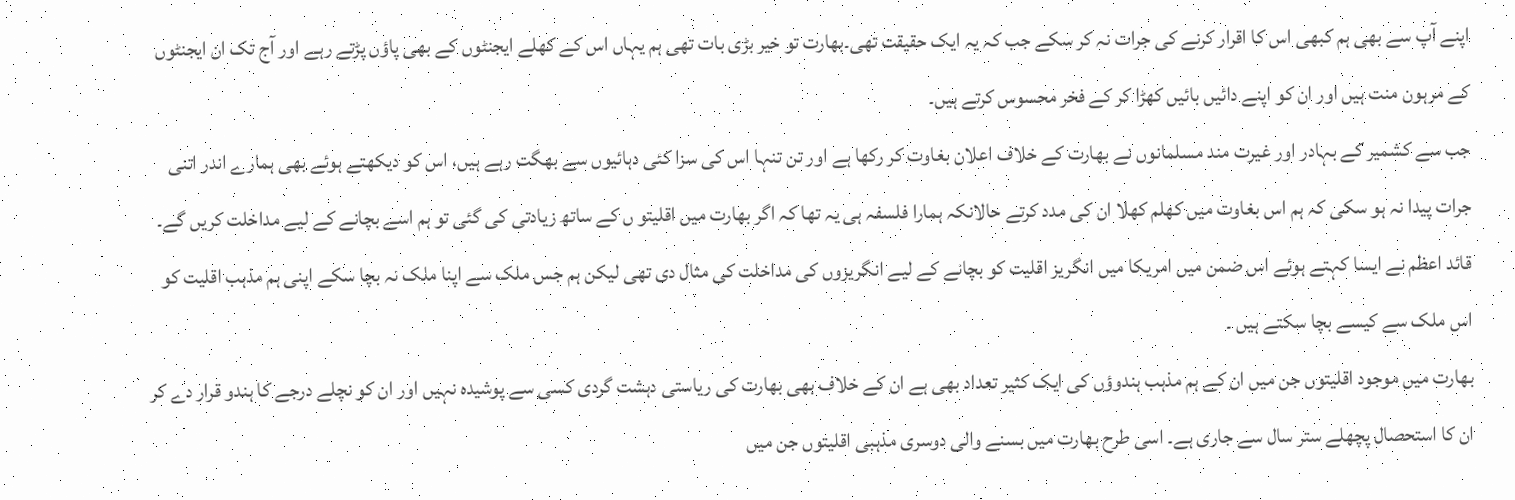اپنے آپ سے بھی ہم کبھی اس کا اقرار کرنے کی جرات نہ کر سکے جب کہ یہ ایک حقیقت تھی۔بھارت تو خیر بڑی بات تھی ہم یہاں اس کے کھلے ایجنٹوں کے بھی پاؤں پڑتے رہے اور آج تک ان ایجنٹوں کے مرہون منت ہیں اور ان کو اپنے دائیں بائیں کھڑا کر کے فخر محسوس کرتے ہیں۔
جب سے کشمیر کے بہادر اور غیرت مند مسلمانوں نے بھارت کے خلاف اعلان بغاوت کر رکھا ہے اور تن تنہا اس کی سزا کئی دہائیوں سے بھگت رہے ہیں، اس کو دیکھتے ہوئے بھی ہمارے اندر اتنی جرات پیدا نہ ہو سکی کہ ہم اس بغاوت میں کھلم کھلا ان کی مدد کرتے حالانکہ ہمارا فلسفہ ہی یہ تھا کہ اگر بھارت میں اقلیتو ں کے ساتھ زیادتی کی گئی تو ہم اسے بچانے کے لیے مداخلت کریں گے۔ قائد اعظم نے ایسا کہتے ہوئے اس ضمن میں امریکا میں انگریز اقلیت کو بچانے کے لیے انگریزوں کی مداخلت کی مثال دی تھی لیکن ہم جس ملک سے اپنا ملک نہ بچا سکے اپنی ہم مذہب اقلیت کو اس ملک سے کیسے بچا سکتے ہیں ۔
بھارت میں موجود اقلیتوں جن میں ان کے ہم مذہب ہندوؤں کی ایک کثیر تعداد بھی ہے ان کے خلاف بھی بھارت کی ریاستی دہشت گردی کسی سے پوشیدہ نہیں اور ان کو نچلے درجے کا ہندو قرار دے کر ان کا استحصال پچھلے ستر سال سے جاری ہے۔ اسی طرح بھارت میں بسنے والی دوسری مذہبی اقلیتوں جن میں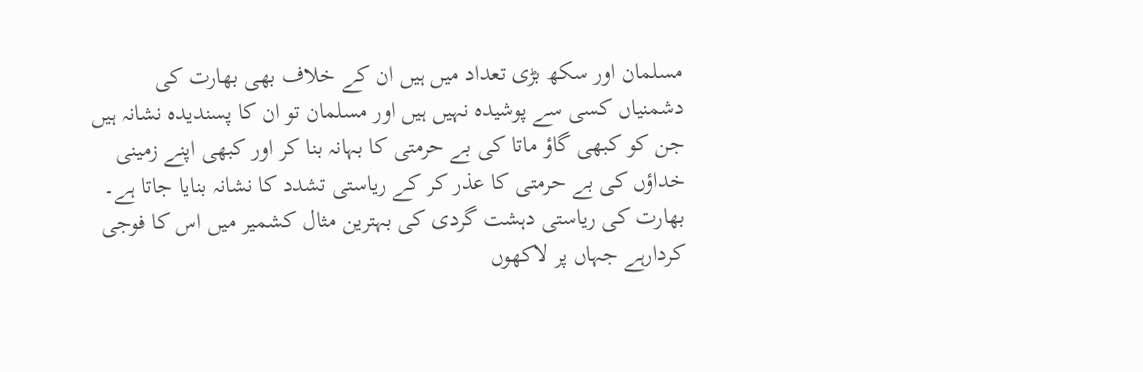مسلمان اور سکھ بڑی تعداد میں ہیں ان کے خلاف بھی بھارت کی دشمنیاں کسی سے پوشیدہ نہیں ہیں اور مسلمان تو ان کا پسندیدہ نشانہ ہیں جن کو کبھی گاؤ ماتا کی بے حرمتی کا بہانہ بنا کر اور کبھی اپنے زمینی خداؤں کی بے حرمتی کا عذر کر کے ریاستی تشدد کا نشانہ بنایا جاتا ہے۔
بھارت کی ریاستی دہشت گردی کی بہترین مثال کشمیر میں اس کا فوجی کردارہے جہاں پر لاکھوں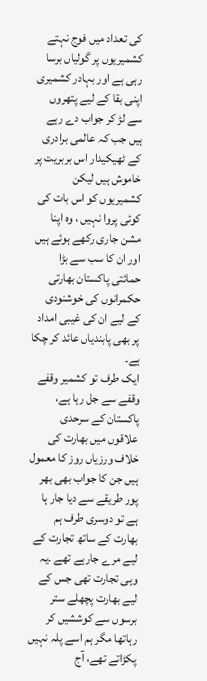کی تعداد میں فوج نہتے کشمیریوں پر گولیاں برسا رہی ہے اور بہادر کشمیری اپنی بقا کے لیے پتھروں سے لڑ کر جواب دے رہے ہیں جب کہ عالمی برادری کے ٹھیکیدار اس بربریت پر خاموش ہیں لیکن کشمیریوں کو اس بات کی کوئی پروا نہیں ، وہ اپنا مشن جاری رکھے ہوئے ہیں اور ان کا سب سے بڑا حمائتی پاکستان بھارتی حکمرانوں کی خوشنودی کے لیے ان کی غیبی امداد پر بھی پابندیاں عائد کر چکا ہے۔
ایک طرف تو کشمیر وقفے وقفے سے جل رہا ہے، پاکستان کے سرحدی علاقوں میں بھارت کی خلاف ورزیاں روز کا معمول ہیں جن کا جواب بھی بھر پور طریقے سے دیا جار ہا ہے تو دوسری طرف ہم بھارت کے ساتھ تجارت کے لیے مرے جارہے تھے ۔یہ وہی تجارت تھی جس کے لیے بھارت پچھلے ستر برسوں سے کوششیں کر رہاتھا مگر ہم اسے پلہ نہیں پکڑاتے تھے، آج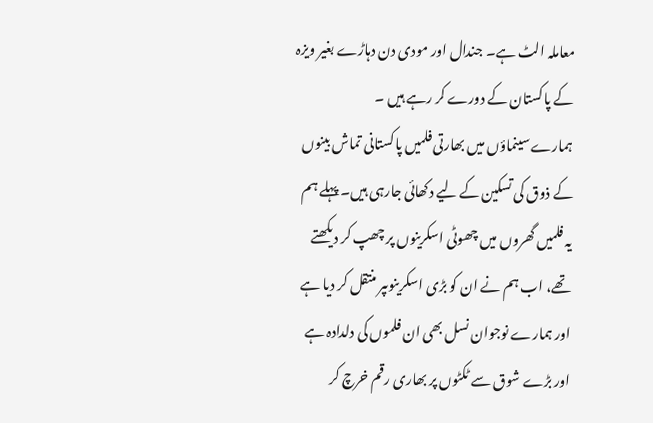معاملہ الٹ ہے۔ جندال اور مودی دن دہاڑے بغیر ویزہ کے پاکستان کے دورے کر رہے ہیں ۔
ہمارے سینماؤں میں بھارتی فلمیں پاکستانی تماش بینوں کے ذوق کی تسکین کے لیے دکھائی جارہی ہیں۔ پہلے ہم یہ فلمیں گھروں میں چھوٹی اسکرینوں پر چھپ کر دیکھتے تھے، اب ہم نے ان کو بڑی اسکرینوںپر منتقل کر دیا ہے اور ہمارے نوجوان نسل بھی ان فلموں کی دلدادہ ہے اور بڑے شوق سے ٹکٹوں پر بھاری رقم خرچ کر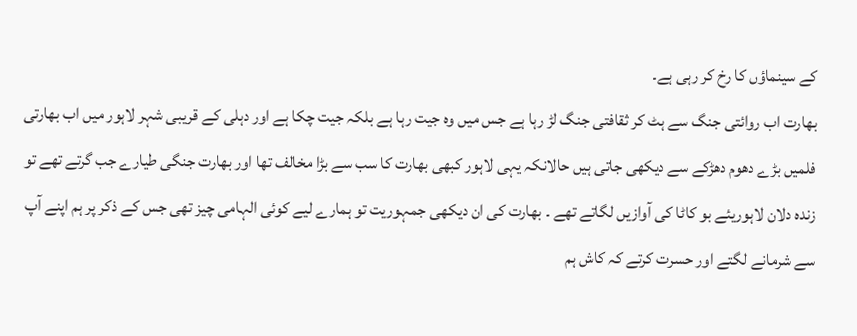کے سینماؤں کا رخ کر رہی ہے۔
بھارت اب روائتی جنگ سے ہٹ کر ثقافتی جنگ لڑ رہا ہے جس میں وہ جیت رہا ہے بلکہ جیت چکا ہے اور دہلی کے قریبی شہر لاہور میں اب بھارتی فلمیں بڑے دھوم دھڑکے سے دیکھی جاتی ہیں حالانکہ یہی لاہور کبھی بھارت کا سب سے بڑا مخالف تھا اور بھارت جنگی طیارے جب گرتے تھے تو زندہ دلان لاہوریئے بو کاٹا کی آوازیں لگاتے تھے ۔ بھارت کی ان دیکھی جمہوریت تو ہمارے لیے کوئی الہامی چیز تھی جس کے ذکر پر ہم اپنے آپ سے شرمانے لگتے اور حسرت کرتے کہ کاش ہم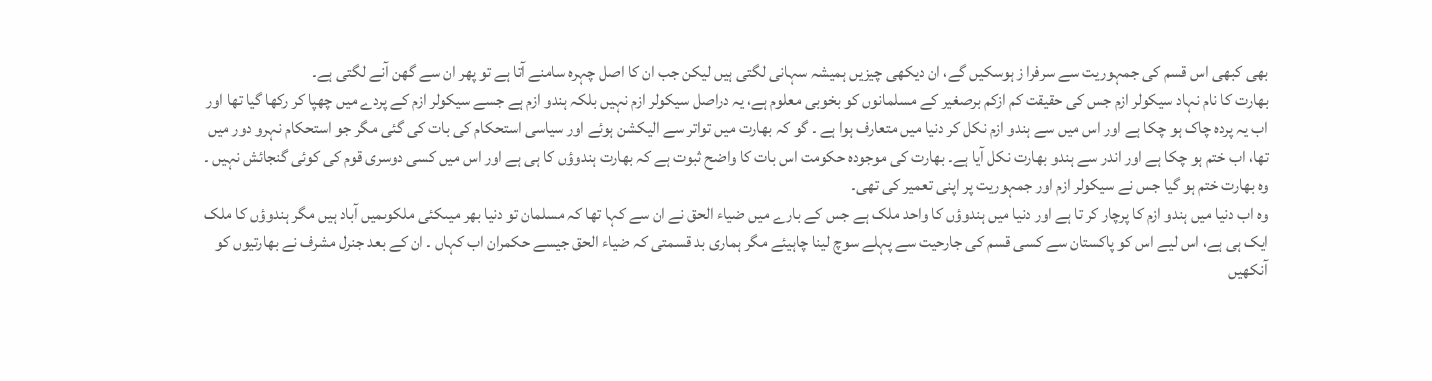بھی کبھی اس قسم کی جمہوریت سے سرفرا ز ہوسکیں گے، ان دیکھی چیزیں ہمیشہ سہانی لگتی ہیں لیکن جب ان کا اصل چہرہ سامنے آتا ہے تو پھر ان سے گھن آنے لگتی ہے۔
بھارت کا نام نہاد سیکولر ازم جس کی حقیقت کم ازکم برصغیر کے مسلمانوں کو بخوبی معلوم ہے، یہ دراصل سیکولر ازم نہیں بلکہ ہندو ازم ہے جسے سیکولر ازم کے پردے میں چھپا کر رکھا گیا تھا اور اب یہ پردہ چاک ہو چکا ہے اور اس میں سے ہندو ازم نکل کر دنیا میں متعارف ہوا ہے ۔ گو کہ بھارت میں تواتر سے الیکشن ہوئے اور سیاسی استحکام کی بات کی گئی مگر جو استحکام نہرو دور میں تھا، اب ختم ہو چکا ہے اور اندر سے ہندو بھارت نکل آیا ہے۔ بھارت کی موجودہ حکومت اس بات کا واضح ثبوت ہے کہ بھارت ہندوؤں کا ہی ہے اور اس میں کسی دوسری قوم کی کوئی گنجائش نہیں ۔ وہ بھارت ختم ہو گیا جس نے سیکولر ازم اور جمہوریت پر اپنی تعمیر کی تھی۔
وہ اب دنیا میں ہندو ازم کا پرچار کر تا ہے اور دنیا میں ہندوؤں کا واحد ملک ہے جس کے بارے میں ضیاء الحق نے ان سے کہا تھا کہ مسلمان تو دنیا بھر میںکئی ملکوںمیں آباد ہیں مگر ہندوؤں کا ملک ایک ہی ہے، اس لیے اس کو پاکستان سے کسی قسم کی جارحیت سے پہلے سوچ لینا چاہیئے مگر ہماری بد قسمتی کہ ضیاء الحق جیسے حکمران اب کہاں ۔ ان کے بعد جنرل مشرف نے بھارتیوں کو آنکھیں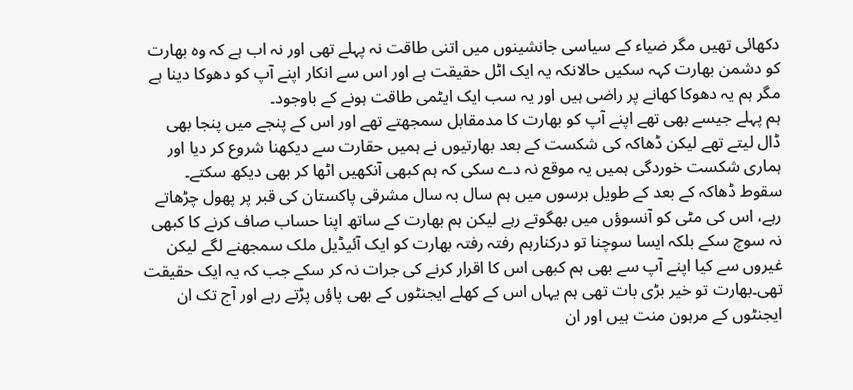دکھائی تھیں مگر ضیاء کے سیاسی جانشینوں میں اتنی طاقت نہ پہلے تھی اور نہ اب ہے کہ وہ بھارت کو دشمن بھارت کہہ سکیں حالانکہ یہ ایک اٹل حقیقت ہے اور اس سے انکار اپنے آپ کو دھوکا دینا ہے مگر ہم یہ دھوکا کھانے پر راضی ہیں اور یہ سب ایک ایٹمی طاقت ہونے کے باوجود۔
ہم پہلے جیسے بھی تھے اپنے آپ کو بھارت کا مدمقابل سمجھتے تھے اور اس کے پنجے میں پنجا بھی ڈال لیتے تھے لیکن ڈھاکہ کی شکست کے بعد بھارتیوں نے ہمیں حقارت سے دیکھنا شروع کر دیا اور ہماری شکست خوردگی ہمیں یہ موقع نہ دے سکی کہ ہم کبھی آنکھیں اٹھا کر بھی دیکھ سکتے۔
سقوط ڈھاکہ کے بعد کے طویل برسوں میں ہم سال بہ سال مشرقی پاکستان کی قبر پر پھول چڑھاتے رہے، اس کی مٹی کو آنسوؤں میں بھگوتے رہے لیکن ہم بھارت کے ساتھ اپنا حساب صاف کرنے کا کبھی نہ سوچ سکے بلکہ ایسا سوچنا تو درکنارہم رفتہ رفتہ بھارت کو ایک آئیڈیل ملک سمجھنے لگے لیکن غیروں سے کیا اپنے آپ سے بھی ہم کبھی اس کا اقرار کرنے کی جرات نہ کر سکے جب کہ یہ ایک حقیقت تھی۔بھارت تو خیر بڑی بات تھی ہم یہاں اس کے کھلے ایجنٹوں کے بھی پاؤں پڑتے رہے اور آج تک ان ایجنٹوں کے مرہون منت ہیں اور ان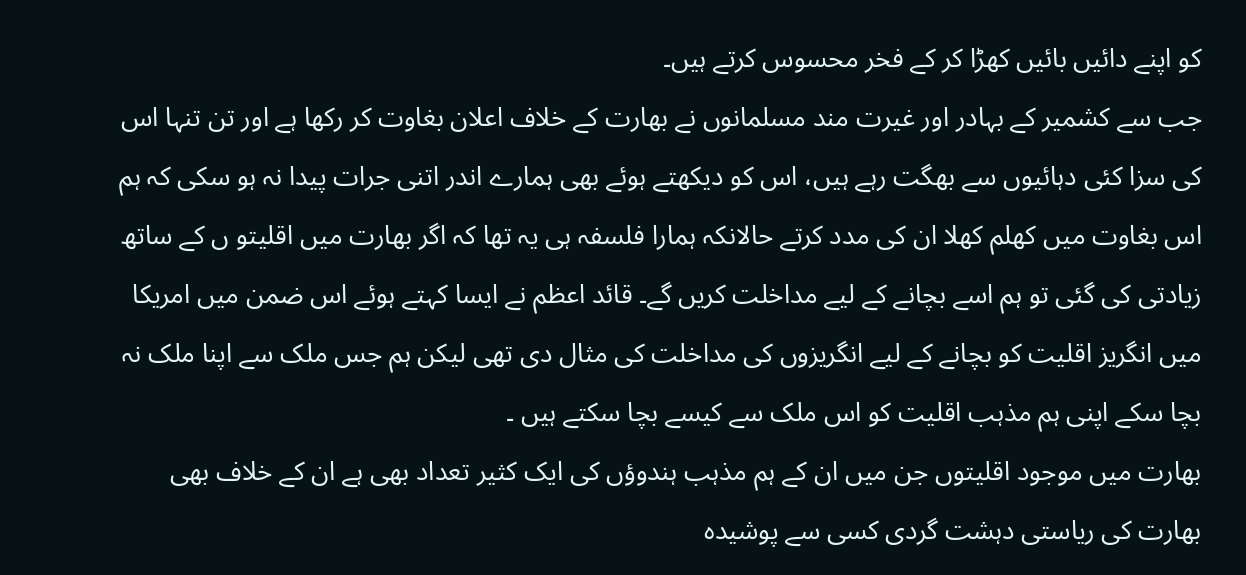کو اپنے دائیں بائیں کھڑا کر کے فخر محسوس کرتے ہیں۔
جب سے کشمیر کے بہادر اور غیرت مند مسلمانوں نے بھارت کے خلاف اعلان بغاوت کر رکھا ہے اور تن تنہا اس کی سزا کئی دہائیوں سے بھگت رہے ہیں، اس کو دیکھتے ہوئے بھی ہمارے اندر اتنی جرات پیدا نہ ہو سکی کہ ہم اس بغاوت میں کھلم کھلا ان کی مدد کرتے حالانکہ ہمارا فلسفہ ہی یہ تھا کہ اگر بھارت میں اقلیتو ں کے ساتھ زیادتی کی گئی تو ہم اسے بچانے کے لیے مداخلت کریں گے۔ قائد اعظم نے ایسا کہتے ہوئے اس ضمن میں امریکا میں انگریز اقلیت کو بچانے کے لیے انگریزوں کی مداخلت کی مثال دی تھی لیکن ہم جس ملک سے اپنا ملک نہ بچا سکے اپنی ہم مذہب اقلیت کو اس ملک سے کیسے بچا سکتے ہیں ۔
بھارت میں موجود اقلیتوں جن میں ان کے ہم مذہب ہندوؤں کی ایک کثیر تعداد بھی ہے ان کے خلاف بھی بھارت کی ریاستی دہشت گردی کسی سے پوشیدہ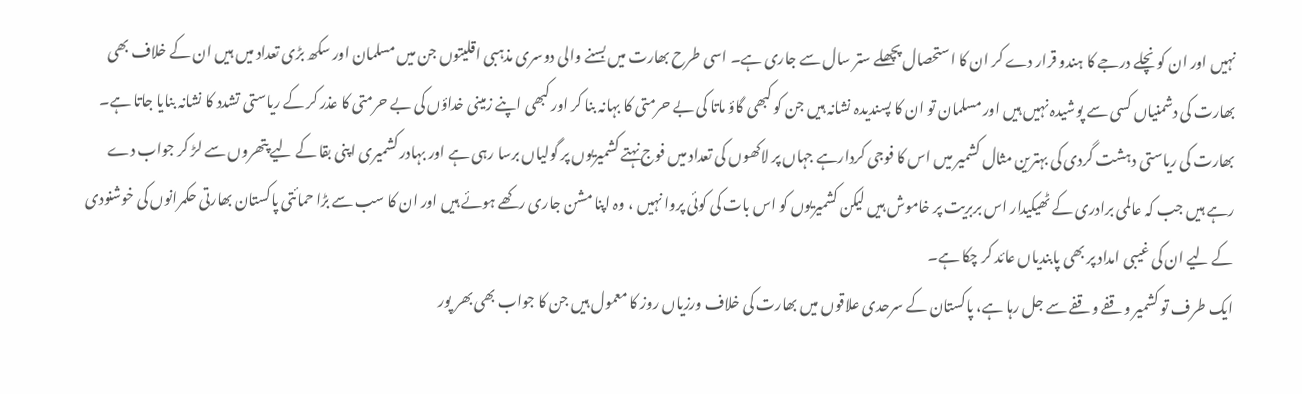نہیں اور ان کو نچلے درجے کا ہندو قرار دے کر ان کا استحصال پچھلے ستر سال سے جاری ہے۔ اسی طرح بھارت میں بسنے والی دوسری مذہبی اقلیتوں جن میں مسلمان اور سکھ بڑی تعداد میں ہیں ان کے خلاف بھی بھارت کی دشمنیاں کسی سے پوشیدہ نہیں ہیں اور مسلمان تو ان کا پسندیدہ نشانہ ہیں جن کو کبھی گاؤ ماتا کی بے حرمتی کا بہانہ بنا کر اور کبھی اپنے زمینی خداؤں کی بے حرمتی کا عذر کر کے ریاستی تشدد کا نشانہ بنایا جاتا ہے۔
بھارت کی ریاستی دہشت گردی کی بہترین مثال کشمیر میں اس کا فوجی کردارہے جہاں پر لاکھوں کی تعداد میں فوج نہتے کشمیریوں پر گولیاں برسا رہی ہے اور بہادر کشمیری اپنی بقا کے لیے پتھروں سے لڑ کر جواب دے رہے ہیں جب کہ عالمی برادری کے ٹھیکیدار اس بربریت پر خاموش ہیں لیکن کشمیریوں کو اس بات کی کوئی پروا نہیں ، وہ اپنا مشن جاری رکھے ہوئے ہیں اور ان کا سب سے بڑا حمائتی پاکستان بھارتی حکمرانوں کی خوشنودی کے لیے ان کی غیبی امداد پر بھی پابندیاں عائد کر چکا ہے۔
ایک طرف تو کشمیر وقفے وقفے سے جل رہا ہے، پاکستان کے سرحدی علاقوں میں بھارت کی خلاف ورزیاں روز کا معمول ہیں جن کا جواب بھی بھر پور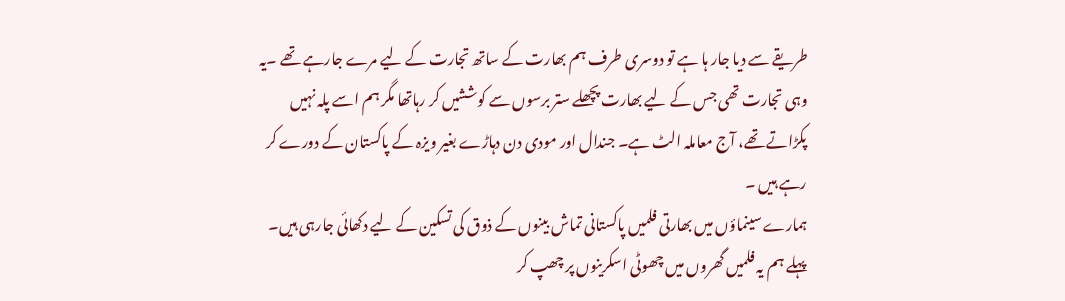طریقے سے دیا جار ہا ہے تو دوسری طرف ہم بھارت کے ساتھ تجارت کے لیے مرے جارہے تھے ۔یہ وہی تجارت تھی جس کے لیے بھارت پچھلے ستر برسوں سے کوششیں کر رہاتھا مگر ہم اسے پلہ نہیں پکڑاتے تھے، آج معاملہ الٹ ہے۔ جندال اور مودی دن دہاڑے بغیر ویزہ کے پاکستان کے دورے کر رہے ہیں ۔
ہمارے سینماؤں میں بھارتی فلمیں پاکستانی تماش بینوں کے ذوق کی تسکین کے لیے دکھائی جارہی ہیں۔ پہلے ہم یہ فلمیں گھروں میں چھوٹی اسکرینوں پر چھپ کر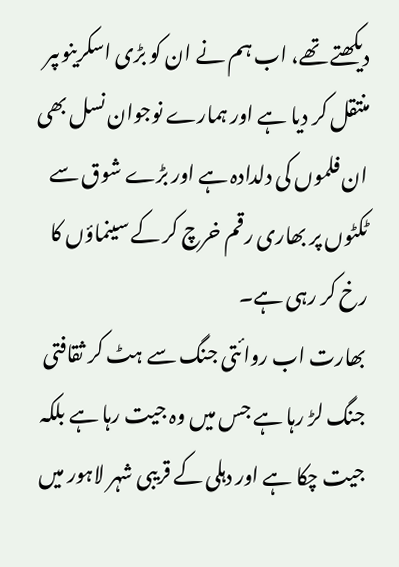دیکھتے تھے، اب ہم نے ان کو بڑی اسکرینوںپر منتقل کر دیا ہے اور ہمارے نوجوان نسل بھی ان فلموں کی دلدادہ ہے اور بڑے شوق سے ٹکٹوں پر بھاری رقم خرچ کر کے سینماؤں کا رخ کر رہی ہے۔
بھارت اب روائتی جنگ سے ہٹ کر ثقافتی جنگ لڑ رہا ہے جس میں وہ جیت رہا ہے بلکہ جیت چکا ہے اور دہلی کے قریبی شہر لاہور میں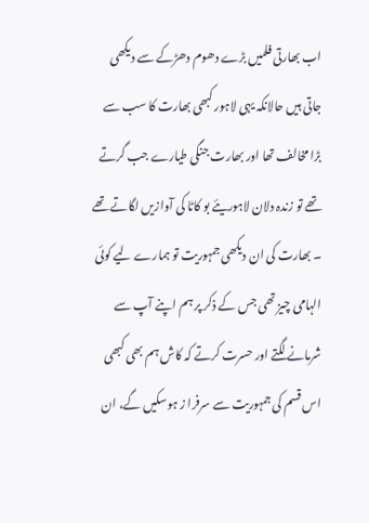اب بھارتی فلمیں بڑے دھوم دھڑکے سے دیکھی جاتی ہیں حالانکہ یہی لاہور کبھی بھارت کا سب سے بڑا مخالف تھا اور بھارت جنگی طیارے جب گرتے تھے تو زندہ دلان لاہوریئے بو کاٹا کی آوازیں لگاتے تھے ۔ بھارت کی ان دیکھی جمہوریت تو ہمارے لیے کوئی الہامی چیز تھی جس کے ذکر پر ہم اپنے آپ سے شرمانے لگتے اور حسرت کرتے کہ کاش ہم بھی کبھی اس قسم کی جمہوریت سے سرفرا ز ہوسکیں گے، ان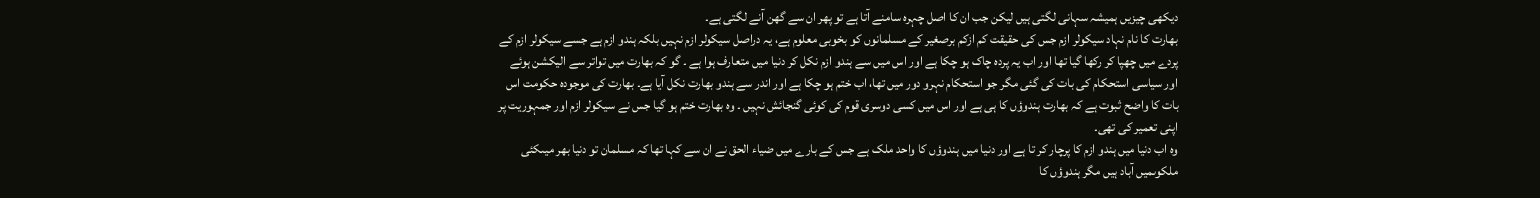دیکھی چیزیں ہمیشہ سہانی لگتی ہیں لیکن جب ان کا اصل چہرہ سامنے آتا ہے تو پھر ان سے گھن آنے لگتی ہے۔
بھارت کا نام نہاد سیکولر ازم جس کی حقیقت کم ازکم برصغیر کے مسلمانوں کو بخوبی معلوم ہے، یہ دراصل سیکولر ازم نہیں بلکہ ہندو ازم ہے جسے سیکولر ازم کے پردے میں چھپا کر رکھا گیا تھا اور اب یہ پردہ چاک ہو چکا ہے اور اس میں سے ہندو ازم نکل کر دنیا میں متعارف ہوا ہے ۔ گو کہ بھارت میں تواتر سے الیکشن ہوئے اور سیاسی استحکام کی بات کی گئی مگر جو استحکام نہرو دور میں تھا، اب ختم ہو چکا ہے اور اندر سے ہندو بھارت نکل آیا ہے۔ بھارت کی موجودہ حکومت اس بات کا واضح ثبوت ہے کہ بھارت ہندوؤں کا ہی ہے اور اس میں کسی دوسری قوم کی کوئی گنجائش نہیں ۔ وہ بھارت ختم ہو گیا جس نے سیکولر ازم اور جمہوریت پر اپنی تعمیر کی تھی۔
وہ اب دنیا میں ہندو ازم کا پرچار کر تا ہے اور دنیا میں ہندوؤں کا واحد ملک ہے جس کے بارے میں ضیاء الحق نے ان سے کہا تھا کہ مسلمان تو دنیا بھر میںکئی ملکوںمیں آباد ہیں مگر ہندوؤں کا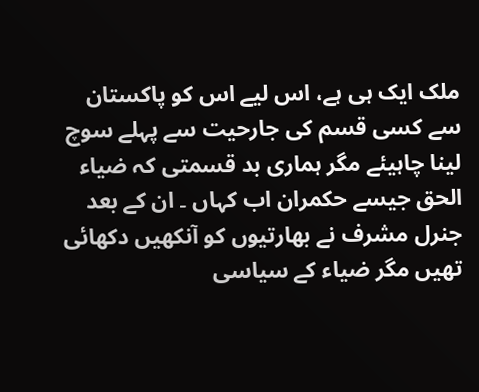ملک ایک ہی ہے، اس لیے اس کو پاکستان سے کسی قسم کی جارحیت سے پہلے سوچ لینا چاہیئے مگر ہماری بد قسمتی کہ ضیاء الحق جیسے حکمران اب کہاں ۔ ان کے بعد جنرل مشرف نے بھارتیوں کو آنکھیں دکھائی تھیں مگر ضیاء کے سیاسی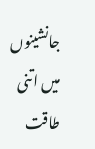جانشینوں میں اتنی طاقت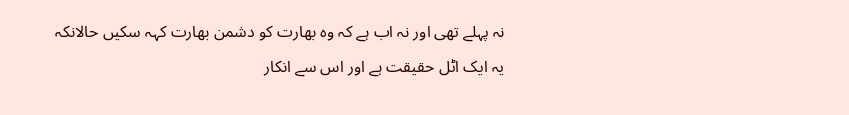نہ پہلے تھی اور نہ اب ہے کہ وہ بھارت کو دشمن بھارت کہہ سکیں حالانکہ یہ ایک اٹل حقیقت ہے اور اس سے انکار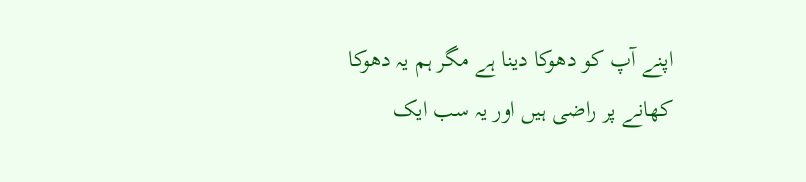اپنے آپ کو دھوکا دینا ہے مگر ہم یہ دھوکا کھانے پر راضی ہیں اور یہ سب ایک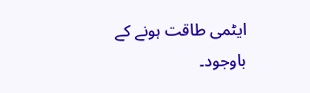ایٹمی طاقت ہونے کے باوجود۔